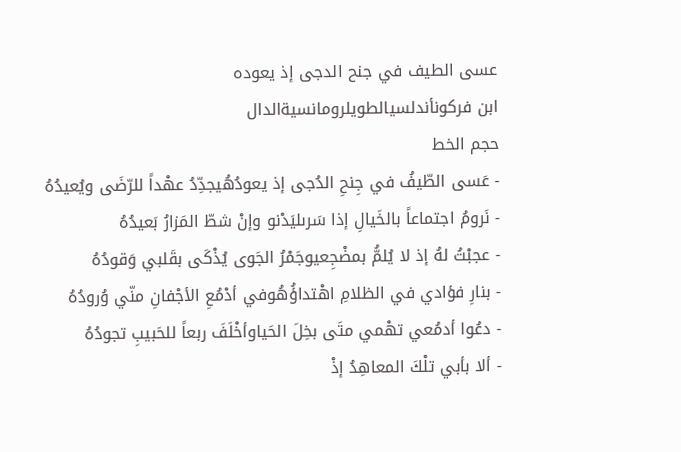عسى الطيف في جنح الدجى إذ يعوده
ابن فركونأندلسيالطويلرومانسيةالدال
حجم الخط
- عَسى الطّيفُ في جِنحِ الدُجى إذ يعودُهُيجدِّدُ عهْداً للرّضَى ويُعيدُهُ
- نَرومُ اجتماعاً بالخَيالِ إذا سَرىليَدْنو وإنْ شطّ المَزارُ بَعيدُهُ
- عجبْتُ لهُ إذ لا يُلمُّ بمضْجِعيوجَمْرُ الجَوى يُذْكَى بقَلبي وَقودُهُ
- بنارِ فؤادي في الظلامِ اهْتداؤُهُوفي أدْمُعِ الأجْفانِ منّي وُرودُهُ
- دعُوا أدمُعي تهْمي متَى بخِلَ الحَياوأخْلَفَ ربعاً للحَبيبِ تجودُهُ
- ألا بأبي تلْكَ المعاهِدُ إذْ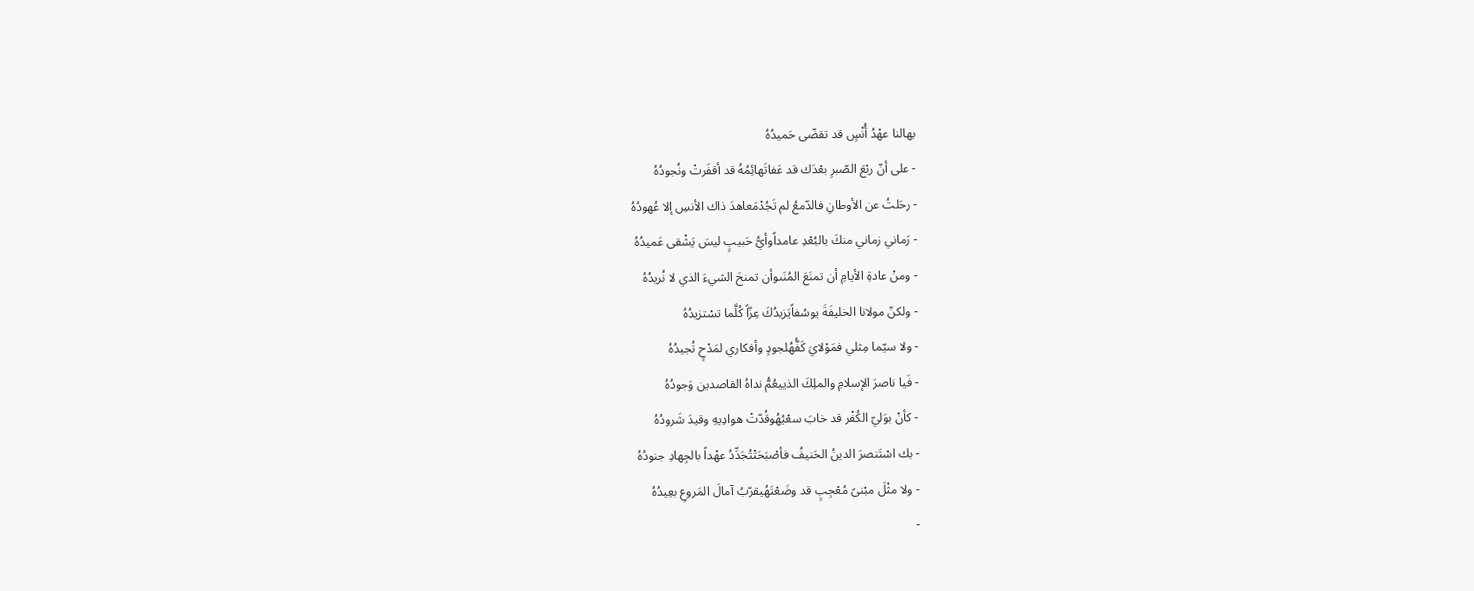بهالنا عهْدُ أُنْسٍ قد تقضّى حَميدُهُ
- على أنّ ربْعَ الصّبرِ بعْدَك قد عَفاتَهائِمُهُ قد أقفَرتْ ونُجودُهُ
- رحَلتُ عن الأوطانِ فالدّمعُ لم تَجُدْمَعاهدَ ذاك الأنسِ إلا عُهودُهُ
- رَماني زماني منكَ بالبُعْدِ عامداًوأيُّ حَبيبٍ ليسَ يَشْقى عَميدُهُ
- ومنْ عادةِ الأيامِ أن تمنَعَ المُنَىوأن تمنحَ الشيءَ الذي لا نُريدُهُ
- ولكنّ مولانا الخليفَةَ يوسُفاًيَزيدُكَ عِزّاً كُلَّما تسْتزيدُهُ
- ولا سيّما مِثلي فمَوْلايَ كَفُّهُلجودٍ وأفكاري لمَدْحٍ تُجيدُهُ
- فَيا ناصرَ الإسلامِ والملِكَ الذييعُمُّ نداهُ القاصدين وَجودُهُ
- كأنْ بوَليّ الكُفْر قد خابَ سعْيُهُوقُدّتْ هوادِيهِ وقيدَ شَرودُهُ
- بك اسْتَنصرَ الدينُ الحَنيفُ فأصْبَحَتْتُجَدِّدُ عهْداً بالجِهادِ جنودُهُ
- ولا مثْلَ مبْنىً مُعْجِبٍ قد وضَعْتَهُيقرّبُ آمالَ المَروعِ بعِيدُهُ
-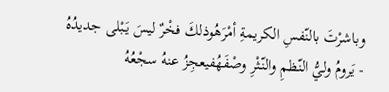وباشرْتَ بالنّفسِ الكريمةِ أمْرَهُوذلكَ فخْرٌ ليسَ يَبْلى جديدُهُ
- يَرومُ وليُّ النّظمِ والنّثْرِ وصْفَهُفيعجِزُ عنهُ سجْعُهُ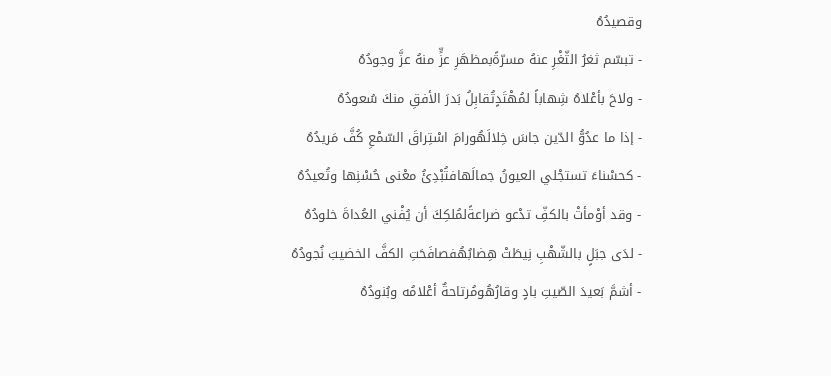وقصيدُهُ
- تبسّم ثغرُ الثّغْرِ عنهُ مسرّةًبمظهَرِ عزٍّ منهُ عزَّ وجودُهُ
- ولاحَ بأعْلاهُ شِهاباً لمُهْتَدٍتُقابِلُ بَدرَ الأفقِ منكَ سُعودُهُ
- إذا ما عدُوُّ الدّين جاسَ خِلالَهُورامَ اسْتِراقَ السّمْعِ كُفَّ مَريدُهُ
- كحسْناءَ تستجْلي العيونُ جمالَهافتُبْدِئُ معْنى حُسْنِها وتُعيدُهُ
- وقد أوْمأتْ بالكفِّ تدْعو ضراعةًلمُلكِكَ أن يُفْني العُداةَ خلودُهُ
- لدَى جبَلٍ بالشّهْبِ نِيطَتْ هِضابُهُفصافَحَتِ الكفَّ الخضيبَ نُجودُهُ
- أشمَّ بَعيدَ الصّيتِ بادٍ وقارُهُومُرتاحةٌ أعْلامُه وبُنودُهُ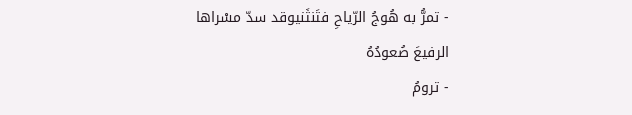- تمرُّ به هُوجُ الرّياحِ فتَنثَنيوقد سدّ مسْراها الرفيعَ صُعودُهُ
- ترومُ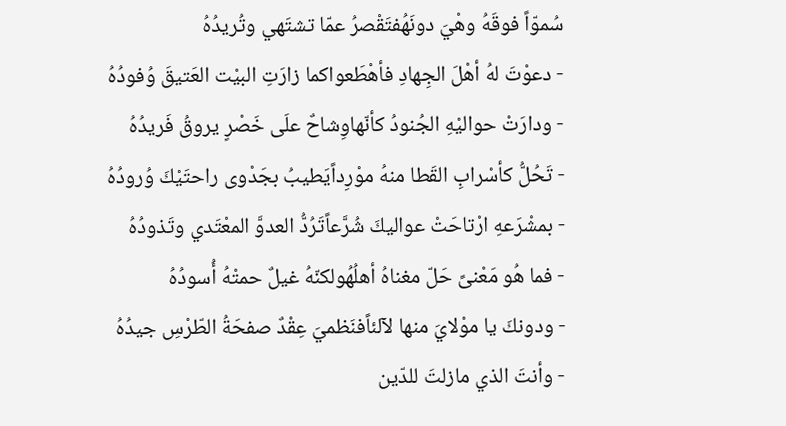سُموّاً فوقَهُ وهْيَ دونَهُفتَقْصرُ عمّا تشتَهي وتُريدُهُ
- دعوْتَ لهُ أهْلَ الجِهادِ فأهْطَعواكما زارَتِ البيْت العَتيقَ وُفودُهُ
- ودارَتْ حواليْهِ الجُنودُ كأنّهاوِشاحٌ علَى خَصْرٍ يروقُ فَريدُهُ
- تَحُلُّ كأسْرابِ القَطا منهُ موْرِداًيَطيبُ بجَدْوى راحتَيْكَ وُرودُهُ
- بمشْرَعهِ ارْتاحَتْ عواليكَ شُرَّعاًتَرُدُّ العدوَّ المعْتَدي وتَذودُهُ
- فما هُو مَعْنىً حَلّ مغناهُ أهلُهُولكنّهُ غيلٌ حمتْهُ أُسودُهُ
- ودونكَ يا موْلايَ منها لآلئاًفنَظميَ عِقْدٌ صفحَةُ الطّرْسِ جيدُهُ
- وأنتَ الذي مازلتَ للدّين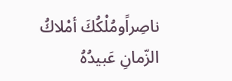ناصِراًومُلْكُكَ أمْلاكُ الزّمانِ عَبيدُهُ